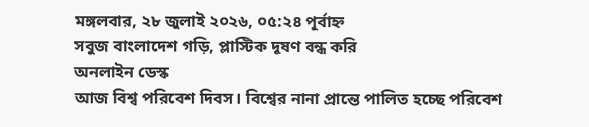মঙ্গলবার, ২৮ জুলাই ২০২৬, ০৫:২৪ পূর্বাহ্ন
সবুজ বাংলাদেশ গড়ি, প্লাস্টিক দূষণ বন্ধ করি
অনলাইন ডেস্ক
আজ বিশ্ব পরিবেশ দিবস। বিশ্বের নানা প্রান্তে পালিত হচ্ছে পরিবেশ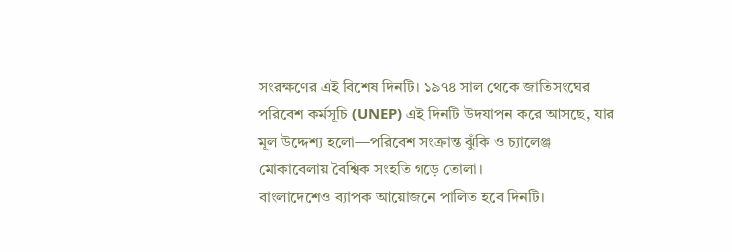সংরক্ষণের এই বিশেষ দিনটি। ১৯৭৪ সাল থেকে জাতিসংঘের পরিবেশ কর্মসূচি (UNEP) এই দিনটি উদযাপন করে আসছে, যার মূল উদ্দেশ্য হলো—পরিবেশ সংক্রান্ত ঝুঁকি ও চ্যালেঞ্জ মোকাবেলায় বৈশ্বিক সংহতি গড়ে তোলা।
বাংলাদেশেও ব্যাপক আয়োজনে পালিত হবে দিনটি।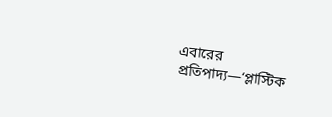এবারের প্রতিপাদ্য—‘প্লাস্টিক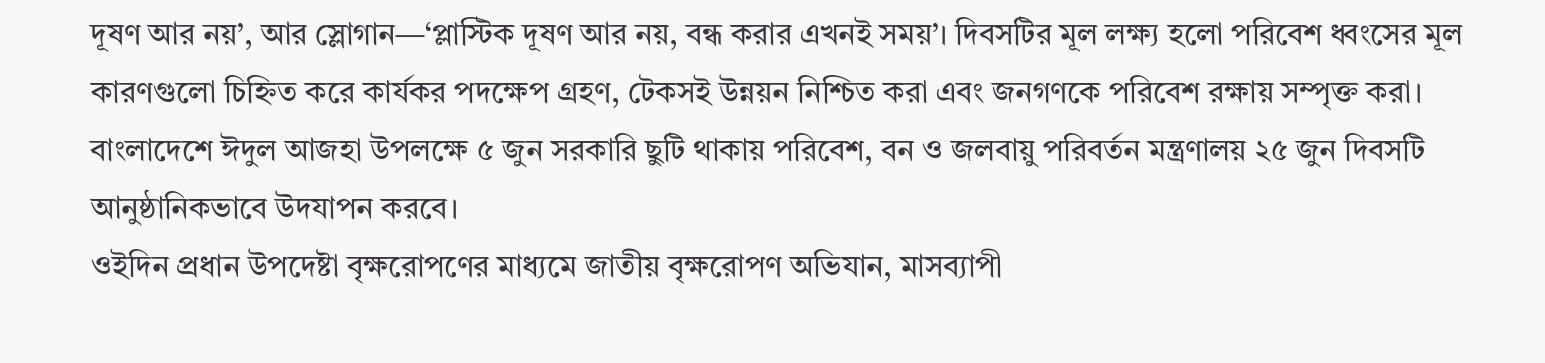দূষণ আর নয়’, আর স্লোগান—‘প্লাস্টিক দূষণ আর নয়, বন্ধ করার এখনই সময়’। দিবসটির মূল লক্ষ্য হলো পরিবেশ ধ্বংসের মূল কারণগুলো চিহ্নিত করে কার্যকর পদক্ষেপ গ্রহণ, টেকসই উন্নয়ন নিশ্চিত করা এবং জনগণকে পরিবেশ রক্ষায় সম্পৃক্ত করা।
বাংলাদেশে ঈদুল আজহা উপলক্ষে ৫ জুন সরকারি ছুটি থাকায় পরিবেশ, বন ও জলবায়ু পরিবর্তন মন্ত্রণালয় ২৫ জুন দিবসটি আনুষ্ঠানিকভাবে উদযাপন করবে।
ওইদিন প্রধান উপদেষ্টা বৃক্ষরোপণের মাধ্যমে জাতীয় বৃক্ষরোপণ অভিযান, মাসব্যাপী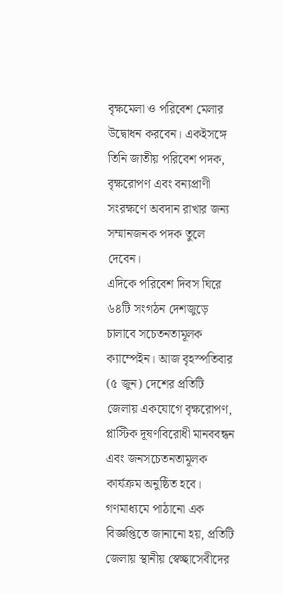বৃক্ষমেলা ও পরিবেশ মেলার উদ্বোধন করবেন। একইসঙ্গে তিনি জাতীয় পরিবেশ পদক, বৃক্ষরোপণ এবং বন্যপ্রাণী সংরক্ষণে অবদান রাখার জন্য সম্মানজনক পদক তুলে দেবেন।
এদিকে পরিবেশ দিবস ঘিরে ৬৪টি সংগঠন দেশজুড়ে চালাবে সচেতনতামূলক ক্যাম্পেইন। আজ বৃহস্পতিবার (৫ জুন) দেশের প্রতিটি জেলায় একযোগে বৃক্ষরোপণ, প্লাস্টিক দূষণবিরোধী মানববন্ধন এবং জনসচেতনতামূলক কার্যক্রম অনুষ্ঠিত হবে।
গণমাধ্যমে পাঠানো এক বিজ্ঞপ্তিতে জানানো হয়, প্রতিটি জেলায় স্থানীয় স্বেচ্ছাসেবীদের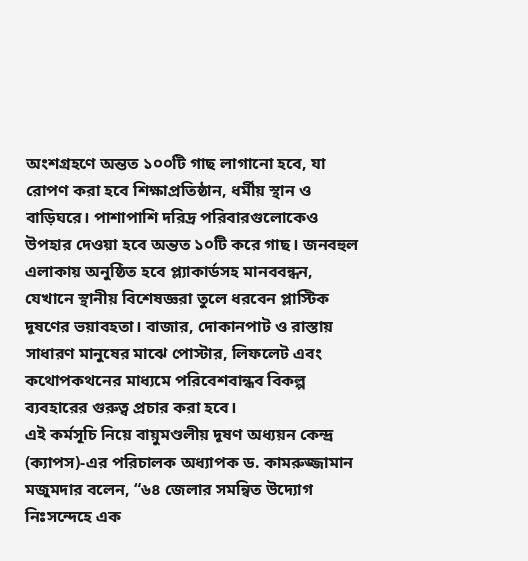অংশগ্রহণে অন্তত ১০০টি গাছ লাগানো হবে, যা রোপণ করা হবে শিক্ষাপ্রতিষ্ঠান, ধর্মীয় স্থান ও বাড়িঘরে। পাশাপাশি দরিদ্র পরিবারগুলোকেও উপহার দেওয়া হবে অন্তত ১০টি করে গাছ। জনবহুল এলাকায় অনুষ্ঠিত হবে প্ল্যাকার্ডসহ মানববন্ধন, যেখানে স্থানীয় বিশেষজ্ঞরা তুলে ধরবেন প্লাস্টিক দূষণের ভয়াবহতা। বাজার, দোকানপাট ও রাস্তায় সাধারণ মানুষের মাঝে পোস্টার, লিফলেট এবং কথোপকথনের মাধ্যমে পরিবেশবান্ধব বিকল্প ব্যবহারের গুরুত্ব প্রচার করা হবে।
এই কর্মসূচি নিয়ে বায়ুমণ্ডলীয় দূষণ অধ্যয়ন কেন্দ্র (ক্যাপস)-এর পরিচালক অধ্যাপক ড. কামরুজ্জামান মজুমদার বলেন, “৬৪ জেলার সমন্বিত উদ্যোগ নিঃসন্দেহে এক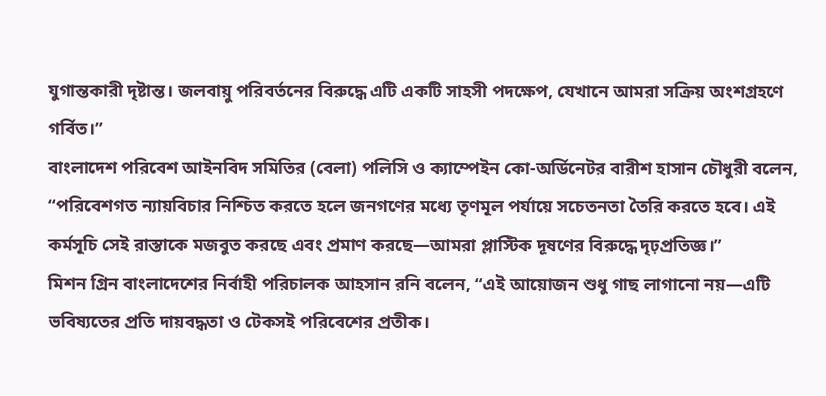যুগান্তকারী দৃষ্টান্ত। জলবায়ু পরিবর্তনের বিরুদ্ধে এটি একটি সাহসী পদক্ষেপ, যেখানে আমরা সক্রিয় অংশগ্রহণে গর্বিত।”
বাংলাদেশ পরিবেশ আইনবিদ সমিতির (বেলা) পলিসি ও ক্যাম্পেইন কো-অর্ডিনেটর বারীশ হাসান চৌধুরী বলেন, “পরিবেশগত ন্যায়বিচার নিশ্চিত করতে হলে জনগণের মধ্যে তৃণমূল পর্যায়ে সচেতনতা তৈরি করতে হবে। এই কর্মসূচি সেই রাস্তাকে মজবুত করছে এবং প্রমাণ করছে—আমরা প্লাস্টিক দূষণের বিরুদ্ধে দৃঢ়প্রতিজ্ঞ।”
মিশন গ্রিন বাংলাদেশের নির্বাহী পরিচালক আহসান রনি বলেন, “এই আয়োজন শুধু গাছ লাগানো নয়—এটি ভবিষ্যতের প্রতি দায়বদ্ধতা ও টেকসই পরিবেশের প্রতীক।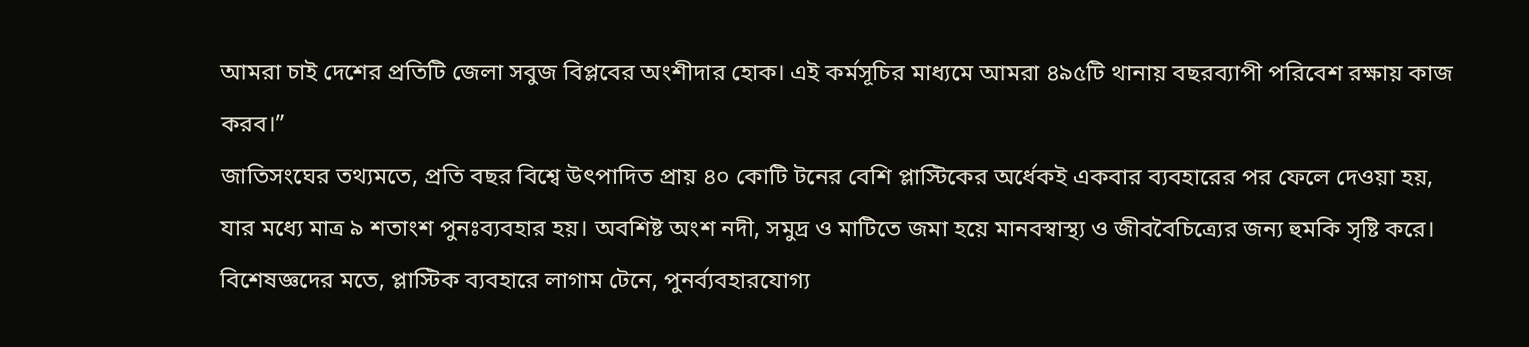আমরা চাই দেশের প্রতিটি জেলা সবুজ বিপ্লবের অংশীদার হোক। এই কর্মসূচির মাধ্যমে আমরা ৪৯৫টি থানায় বছরব্যাপী পরিবেশ রক্ষায় কাজ করব।”
জাতিসংঘের তথ্যমতে, প্রতি বছর বিশ্বে উৎপাদিত প্রায় ৪০ কোটি টনের বেশি প্লাস্টিকের অর্ধেকই একবার ব্যবহারের পর ফেলে দেওয়া হয়, যার মধ্যে মাত্র ৯ শতাংশ পুনঃব্যবহার হয়। অবশিষ্ট অংশ নদী, সমুদ্র ও মাটিতে জমা হয়ে মানবস্বাস্থ্য ও জীববৈচিত্র্যের জন্য হুমকি সৃষ্টি করে।
বিশেষজ্ঞদের মতে, প্লাস্টিক ব্যবহারে লাগাম টেনে, পুনর্ব্যবহারযোগ্য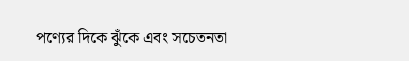পণ্যের দিকে ঝুঁকে এবং সচেতনতা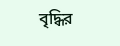বৃদ্ধির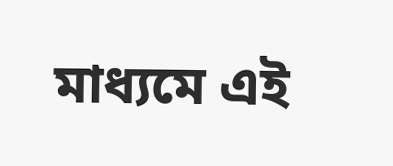মাধ্যমে এই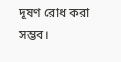দূষণ রোধ করা সম্ভব।